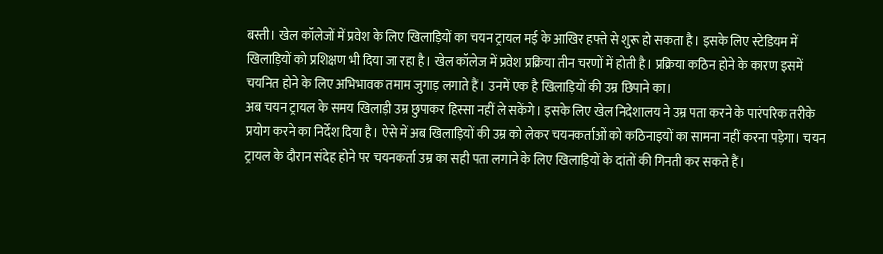बस्ती। खेल कॉलेजों में प्रवेश के लिए खिलाड़ियों का चयन ट्रायल मई के आखिर हफ्ते से शुरू हो सकता है। इसके लिए स्टेडियम में खिलाड़ियों को प्रशिक्षण भी दिया जा रहा है। खेल कॉलेज में प्रवेश प्रक्रिया तीन चरणों में होती है। प्रक्रिया कठिन होने के कारण इसमें चयनित होने के लिए अभिभावक तमाम जुगाड़ लगाते हैं। उनमें एक है खिलाड़ियों की उम्र छिपाने का।
अब चयन ट्रायल के समय खिलाड़ी उम्र छुपाकर हिस्सा नहीं ले सकेंगे। इसके लिए खेल निदेशालय ने उम्र पता करने के पारंपरिक तरीके प्रयोग करने का निर्देश दिया है। ऐसे में अब खिलाड़ियों की उम्र को लेकर चयनकर्ताओं को कठिनाइयों का सामना नहीं करना पड़ेगा। चयन ट्रायल के दौरान संदेह होने पर चयनकर्ता उम्र का सही पता लगाने के लिए खिलाड़ियों के दांतों की गिनती कर सकते हैं।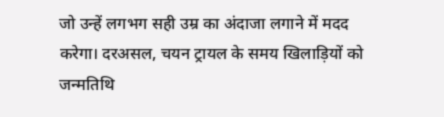जो उन्हें लगभग सही उम्र का अंदाजा लगाने में मदद करेगा। दरअसल, चयन ट्रायल के समय खिलाड़ियों को जन्मतिथि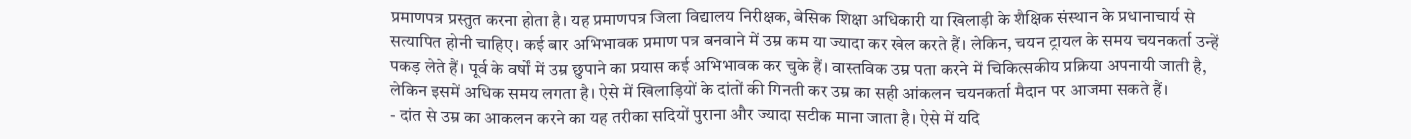प्रमाणपत्र प्रस्तुत करना होता है। यह प्रमाणपत्र जिला विद्यालय निरीक्षक, बेसिक शिक्षा अधिकारी या खिलाड़ी के शैक्षिक संस्थान के प्रधानाचार्य से सत्यापित होनी चाहिए। कई बार अभिभावक प्रमाण पत्र बनवाने में उम्र कम या ज्यादा कर खेल करते हैं। लेकिन, चयन ट्रायल के समय चयनकर्ता उन्हें पकड़ लेते हैं। पूर्व के वर्षों में उम्र छुपाने का प्रयास कई अभिभावक कर चुके हैं। वास्तविक उम्र पता करने में चिकित्सकीय प्रक्रिया अपनायी जाती है, लेकिन इसमें अधिक समय लगता है। ऐसे में खिलाड़ियों के दांतों की गिनती कर उम्र का सही आंकलन चयनकर्ता मैदान पर आजमा सकते हैं।
- दांत से उम्र का आकलन करने का यह तरीका सदियों पुराना और ज्यादा सटीक माना जाता है। ऐसे में यदि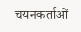चयनकर्ताओं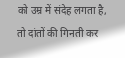को उम्र में संदेह लगता है, तो दांतों की गिनती कर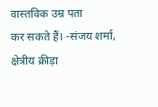वास्तविक उम्र पता
कर सकते हैं। -संजय शर्मा, क्षेत्रीय क्रीड़ा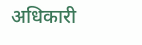अधिकारी